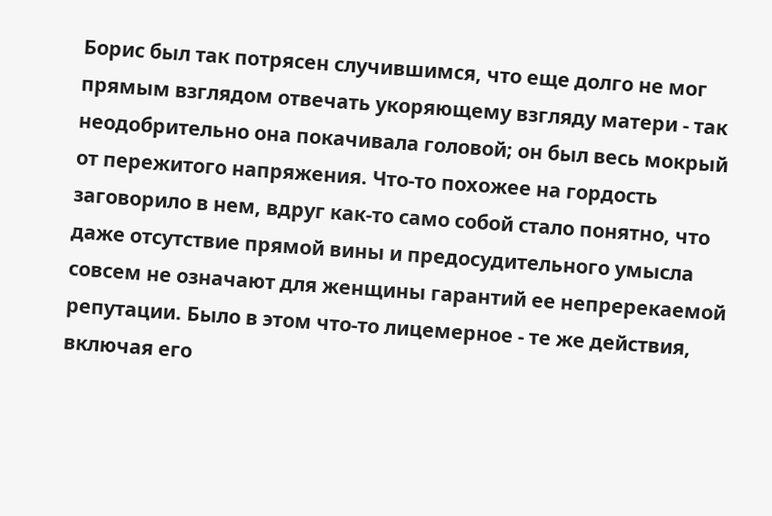Борис был так потрясен случившимся, что еще долго не мог прямым взглядом отвечать укоряющему взгляду матери - так неодобрительно она покачивала головой; он был весь мокрый от пережитого напряжения. Что-то похожее на гордость заговорило в нем, вдруг как-то само собой стало понятно, что даже отсутствие прямой вины и предосудительного умысла совсем не означают для женщины гарантий ее непререкаемой репутации. Было в этом что-то лицемерное - те же действия, включая его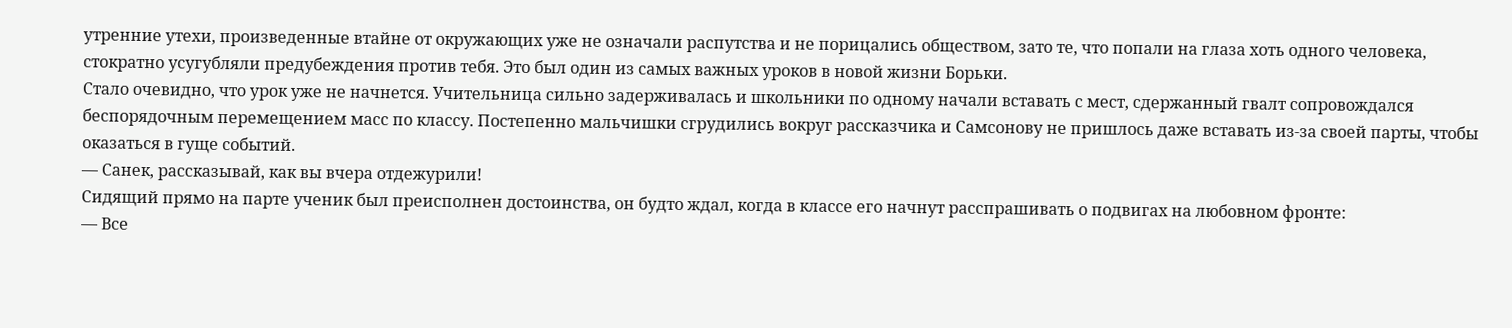утренние утехи, произведенные втайне от окружающих уже не означали распутства и не порицались обществом, зато те, что попали на глаза хоть одного человека, стократно усугубляли предубеждения против тебя. Это был один из самых важных уроков в новой жизни Борьки.
Стало очевидно, что урок уже не начнется. Учительница сильно задерживалась и школьники по одному начали вставать с мест, сдержанный гвалт сопровождался беспорядочным перемещением масс по классу. Постепенно мальчишки сгрудились вокруг рассказчика и Самсонову не пришлось даже вставать из-за своей парты, чтобы оказаться в гуще событий.
— Санек, рассказывай, как вы вчера отдежурили!
Сидящий прямо на парте ученик был преисполнен достоинства, он будто ждал, когда в классе его начнут расспрашивать о подвигах на любовном фронте:
— Все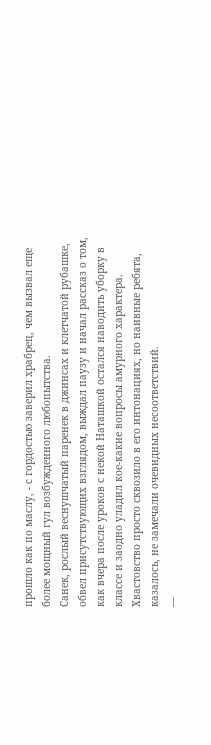прошло как по маслу, - с гордостью заверил храбрец, чем вызвал еще более мощный гул возбужденного любопытства.
Санек, рослый веснушчатый паренек в джинсах и клетчатой рубашке, обвел присутствующих взглядом, выждал паузу и начал рассказ о том, как вчера после уроков с некой Наташкой остался наводить уборку в классе и заодно уладил кое-какие вопросы амурного характера. Хвастовство просто сквозило в его интонациях, но наивные ребята, казалось, не замечали очевидных несоответствий.
—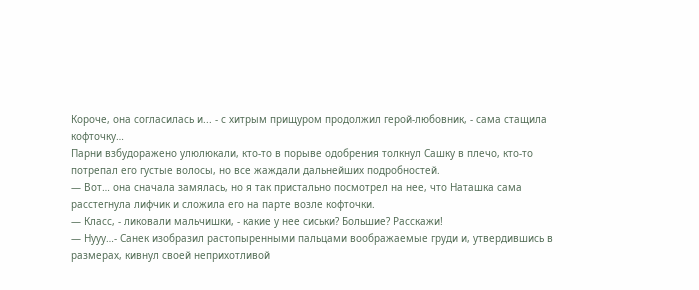Короче, она согласилась и... - с хитрым прищуром продолжил герой-любовник, - сама стащила кофточку…
Парни взбудоражено улюлюкали, кто-то в порыве одобрения толкнул Сашку в плечо, кто-то потрепал его густые волосы, но все жаждали дальнейших подробностей.
— Вот… она сначала замялась, но я так пристально посмотрел на нее, что Наташка сама расстегнула лифчик и сложила его на парте возле кофточки.
— Класс, - ликовали мальчишки, - какие у нее сиськи? Большие? Расскажи!
— Нууу…- Санек изобразил растопыренными пальцами воображаемые груди и, утвердившись в размерах, кивнул своей неприхотливой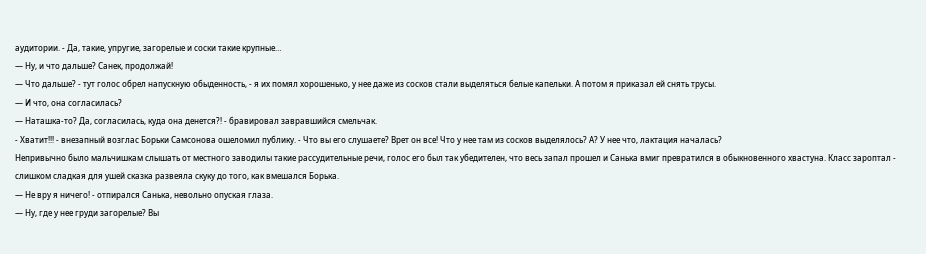аудитории. - Да, такие, упругие, загорелые и соски такие крупные…
— Ну, и что дальше? Санек, продолжай!
— Что дальше? - тут голос обрел напускную обыденность, - я их помял хорошенько, у нее даже из сосков стали выделяться белые капельки. А потом я приказал ей снять трусы.
— И что, она согласилась?
— Наташка-то? Да, согласилась, куда она денется?! - бравировал завравшийся смельчак.
- Хватит!!! - внезапный возглас Борьки Самсонова ошеломил публику. - Что вы его слушаете? Врет он все! Что у нее там из сосков выделялось? А? У нее что, лактация началась?
Непривычно было мальчишкам слышать от местного заводилы такие рассудительные речи, голос его был так убедителен, что весь запал прошел и Санька вмиг превратился в обыкновенного хвастуна. Класс зароптал - слишком сладкая для ушей сказка развеяла скуку до того, как вмешался Борька.
— Не вру я ничего! - отпирался Санька, невольно опуская глаза.
— Ну, где у нее груди загорелые? Вы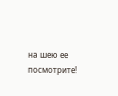на шею ее посмотрите!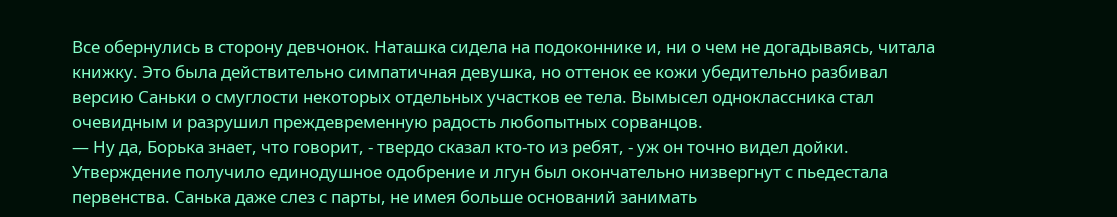Все обернулись в сторону девчонок. Наташка сидела на подоконнике и, ни о чем не догадываясь, читала книжку. Это была действительно симпатичная девушка, но оттенок ее кожи убедительно разбивал версию Саньки о смуглости некоторых отдельных участков ее тела. Вымысел одноклассника стал очевидным и разрушил преждевременную радость любопытных сорванцов.
— Ну да, Борька знает, что говорит, - твердо сказал кто-то из ребят, - уж он точно видел дойки.
Утверждение получило единодушное одобрение и лгун был окончательно низвергнут с пьедестала первенства. Санька даже слез с парты, не имея больше оснований занимать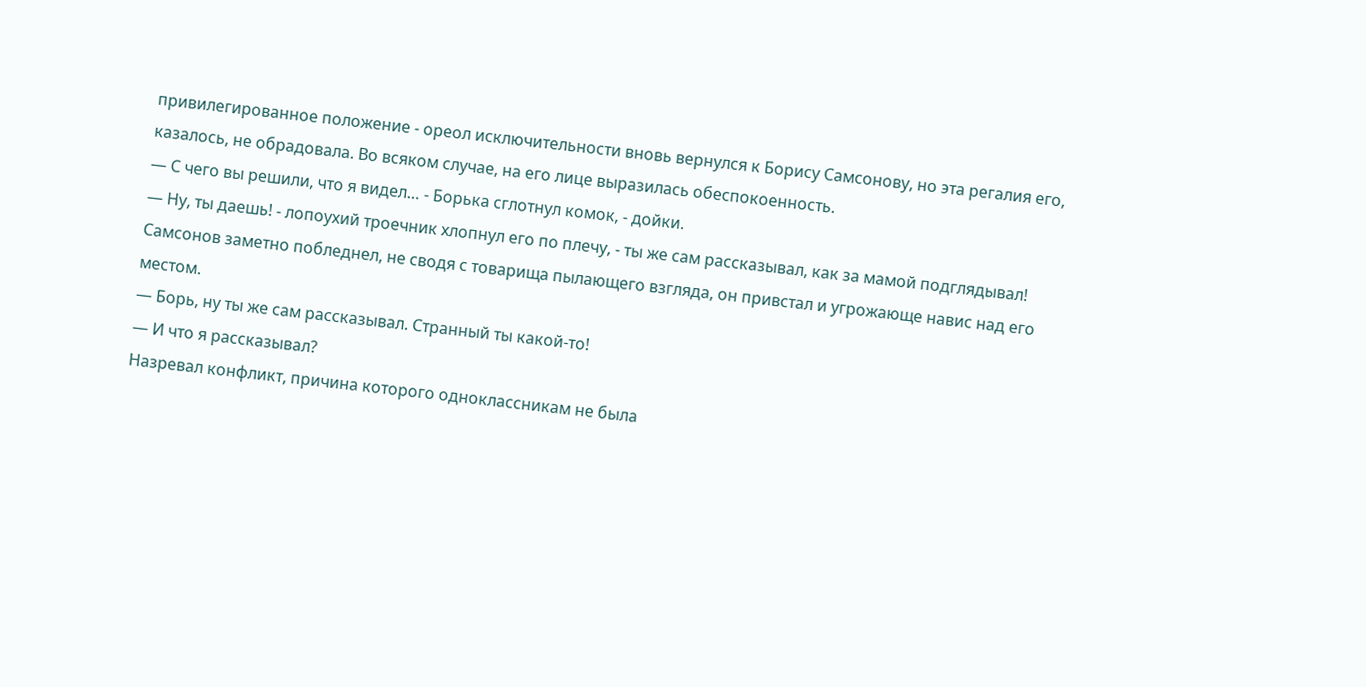привилегированное положение - ореол исключительности вновь вернулся к Борису Самсонову, но эта регалия его, казалось, не обрадовала. Во всяком случае, на его лице выразилась обеспокоенность.
— С чего вы решили, что я видел… - Борька сглотнул комок, - дойки.
— Ну, ты даешь! - лопоухий троечник хлопнул его по плечу, - ты же сам рассказывал, как за мамой подглядывал!
Самсонов заметно побледнел, не сводя с товарища пылающего взгляда, он привстал и угрожающе навис над его местом.
— Борь, ну ты же сам рассказывал. Странный ты какой-то!
— И что я рассказывал?
Назревал конфликт, причина которого одноклассникам не была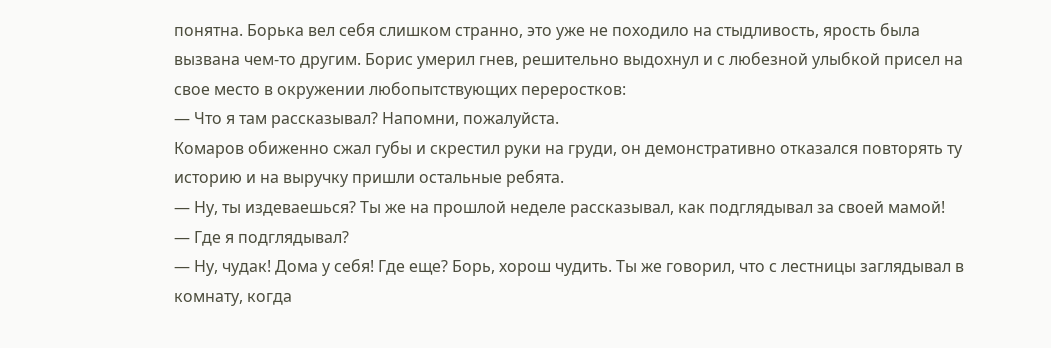понятна. Борька вел себя слишком странно, это уже не походило на стыдливость, ярость была вызвана чем-то другим. Борис умерил гнев, решительно выдохнул и с любезной улыбкой присел на свое место в окружении любопытствующих переростков:
— Что я там рассказывал? Напомни, пожалуйста.
Комаров обиженно сжал губы и скрестил руки на груди, он демонстративно отказался повторять ту историю и на выручку пришли остальные ребята.
— Ну, ты издеваешься? Ты же на прошлой неделе рассказывал, как подглядывал за своей мамой!
— Где я подглядывал?
— Ну, чудак! Дома у себя! Где еще? Борь, хорош чудить. Ты же говорил, что с лестницы заглядывал в комнату, когда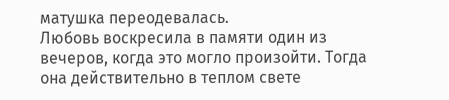матушка переодевалась.
Любовь воскресила в памяти один из вечеров, когда это могло произойти. Тогда она действительно в теплом свете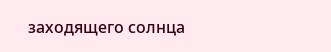заходящего солнца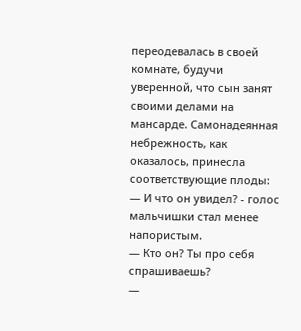переодевалась в своей комнате, будучи уверенной, что сын занят своими делами на мансарде. Самонадеянная небрежность, как оказалось, принесла соответствующие плоды:
— И что он увидел? - голос мальчишки стал менее напористым.
— Кто он? Ты про себя спрашиваешь?
—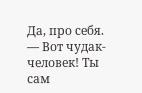Да, про себя.
— Вот чудак-человек! Ты сам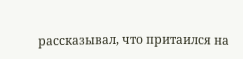рассказывал, что притаился на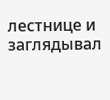лестнице и заглядывал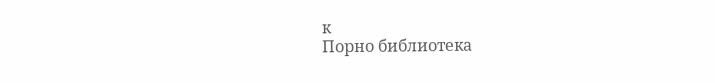к
Порно библиотека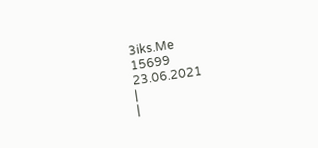3iks.Me
15699
23.06.2021
|
|